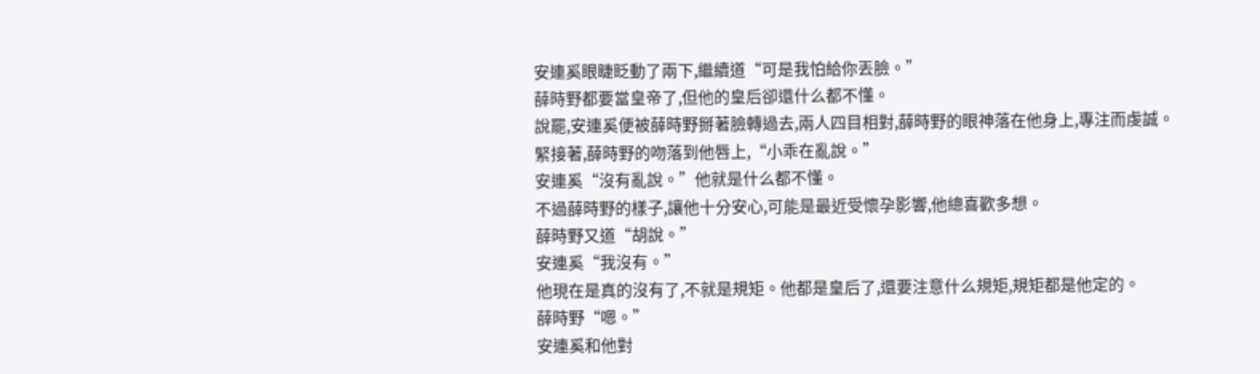安連奚眼睫眨動了兩下,繼續道“可是我怕給你丟臉。”
薛時野都要當皇帝了,但他的皇后卻還什么都不懂。
說罷,安連奚便被薛時野掰著臉轉過去,兩人四目相對,薛時野的眼神落在他身上,專注而虔誠。
緊接著,薛時野的吻落到他唇上,“小乖在亂說。”
安連奚“沒有亂說。”他就是什么都不懂。
不過薛時野的樣子,讓他十分安心,可能是最近受懷孕影響,他總喜歡多想。
薛時野又道“胡說。”
安連奚“我沒有。”
他現在是真的沒有了,不就是規矩。他都是皇后了,還要注意什么規矩,規矩都是他定的。
薛時野“嗯。”
安連奚和他對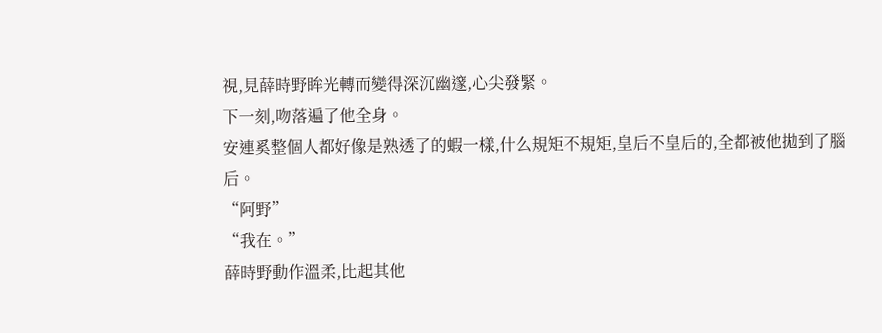視,見薛時野眸光轉而變得深沉幽邃,心尖發緊。
下一刻,吻落遍了他全身。
安連奚整個人都好像是熟透了的蝦一樣,什么規矩不規矩,皇后不皇后的,全都被他拋到了腦后。
“阿野”
“我在。”
薛時野動作溫柔,比起其他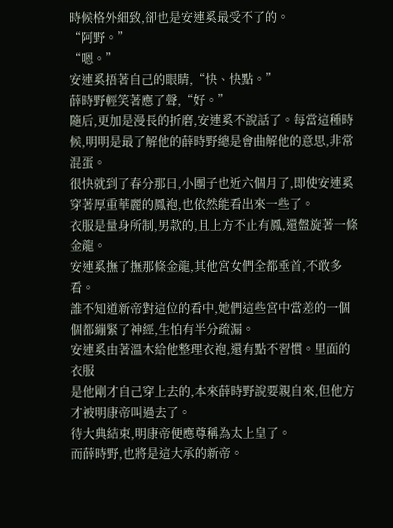時候格外細致,卻也是安連奚最受不了的。
“阿野。”
“嗯。”
安連奚捂著自己的眼睛,“快、快點。”
薛時野輕笑著應了聲,“好。”
隨后,更加是漫長的折磨,安連奚不說話了。每當這種時候,明明是最了解他的薛時野總是會曲解他的意思,非常混蛋。
很快就到了春分那日,小團子也近六個月了,即使安連奚穿著厚重華麗的鳳袍,也依然能看出來一些了。
衣服是量身所制,男款的,且上方不止有鳳,還盤旋著一條金龍。
安連奚撫了撫那條金龍,其他宮女們全都垂首,不敢多看。
誰不知道新帝對這位的看中,她們這些宮中當差的一個個都繃緊了神經,生怕有半分疏漏。
安連奚由著溫木給他整理衣袍,還有點不習慣。里面的衣服
是他剛才自己穿上去的,本來薛時野說要親自來,但他方才被明康帝叫過去了。
待大典結束,明康帝便應尊稱為太上皇了。
而薛時野,也將是這大承的新帝。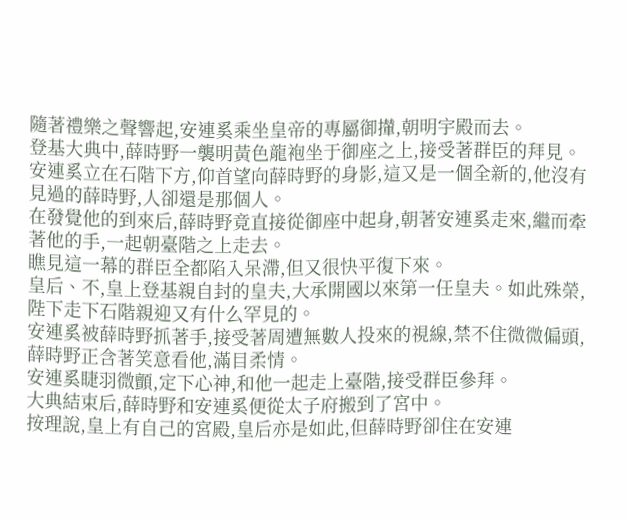隨著禮樂之聲響起,安連奚乘坐皇帝的專屬御攆,朝明宇殿而去。
登基大典中,薛時野一襲明黃色龍袍坐于御座之上,接受著群臣的拜見。
安連奚立在石階下方,仰首望向薛時野的身影,這又是一個全新的,他沒有見過的薛時野,人卻還是那個人。
在發覺他的到來后,薛時野竟直接從御座中起身,朝著安連奚走來,繼而牽著他的手,一起朝臺階之上走去。
瞧見這一幕的群臣全都陷入呆滯,但又很快平復下來。
皇后、不,皇上登基親自封的皇夫,大承開國以來第一任皇夫。如此殊榮,陛下走下石階親迎又有什么罕見的。
安連奚被薛時野抓著手,接受著周遭無數人投來的視線,禁不住微微偏頭,薛時野正含著笑意看他,滿目柔情。
安連奚睫羽微顫,定下心神,和他一起走上臺階,接受群臣參拜。
大典結束后,薛時野和安連奚便從太子府搬到了宮中。
按理說,皇上有自己的宮殿,皇后亦是如此,但薛時野卻住在安連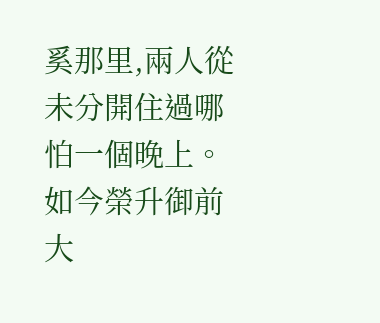奚那里,兩人從未分開住過哪怕一個晚上。
如今榮升御前大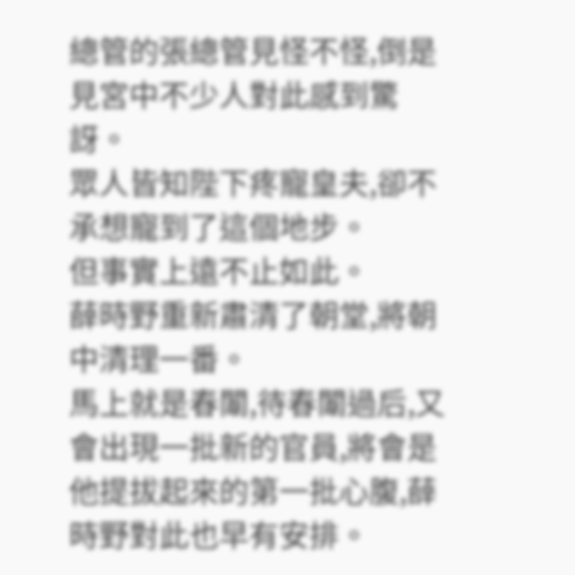總管的張總管見怪不怪,倒是見宮中不少人對此感到驚訝。
眾人皆知陛下疼寵皇夫,卻不承想寵到了這個地步。
但事實上遠不止如此。
薛時野重新肅清了朝堂,將朝中清理一番。
馬上就是春闈,待春闈過后,又會出現一批新的官員,將會是他提拔起來的第一批心腹,薛時野對此也早有安排。